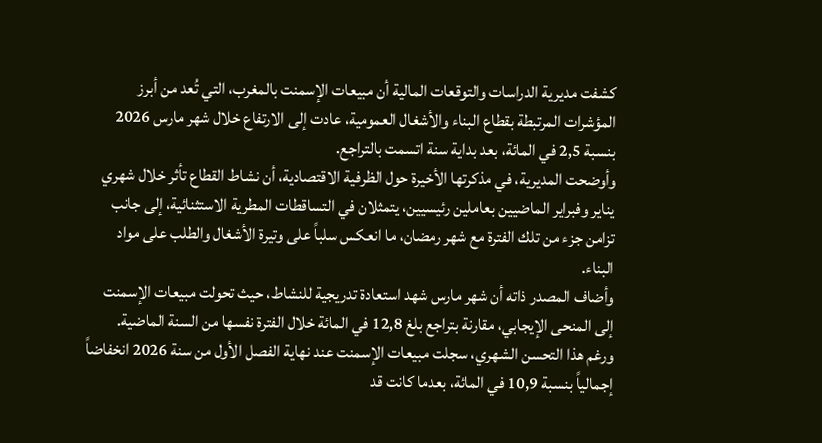كشفت مديرية الدراسات والتوقعات المالية أن مبيعات الإسمنت بالمغرب، التي تُعد من أبرز المؤشرات المرتبطة بقطاع البناء والأشغال العمومية، عادت إلى الارتفاع خلال شهر مارس 2026 بنسبة 2,5 في المائة، بعد بداية سنة اتسمت بالتراجع.
وأوضحت المديرية، في مذكرتها الأخيرة حول الظرفية الاقتصادية، أن نشاط القطاع تأثر خلال شهري يناير وفبراير الماضيين بعاملين رئيسيين، يتمثلان في التساقطات المطرية الاستثنائية، إلى جانب تزامن جزء من تلك الفترة مع شهر رمضان، ما انعكس سلباً على وتيرة الأشغال والطلب على مواد البناء.
وأضاف المصدر ذاته أن شهر مارس شهد استعادة تدريجية للنشاط، حيث تحولت مبيعات الإسمنت إلى المنحى الإيجابي، مقارنة بتراجع بلغ 12,8 في المائة خلال الفترة نفسها من السنة الماضية.
ورغم هذا التحسن الشهري، سجلت مبيعات الإسمنت عند نهاية الفصل الأول من سنة 2026 انخفاضاً إجمالياً بنسبة 10,9 في المائة، بعدما كانت قد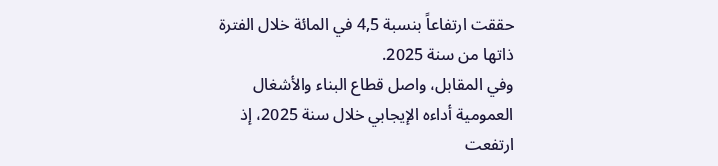حققت ارتفاعاً بنسبة 4,5 في المائة خلال الفترة ذاتها من سنة 2025.
وفي المقابل، واصل قطاع البناء والأشغال العمومية أداءه الإيجابي خلال سنة 2025، إذ ارتفعت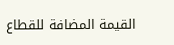القيمة المضافة للقطاع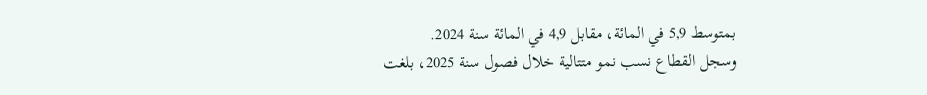بمتوسط 5,9 في المائة، مقابل 4,9 في المائة سنة 2024.
وسجل القطاع نسب نمو متتالية خلال فصول سنة 2025، بلغت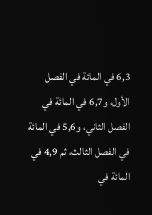6,3 في المائة في الفصل الأول، و6,7 في المائة في الفصل الثاني، و5,6 في المائة في الفصل الثالث، ثم 4,9 في المائة في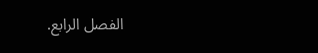الفصل الرابع.